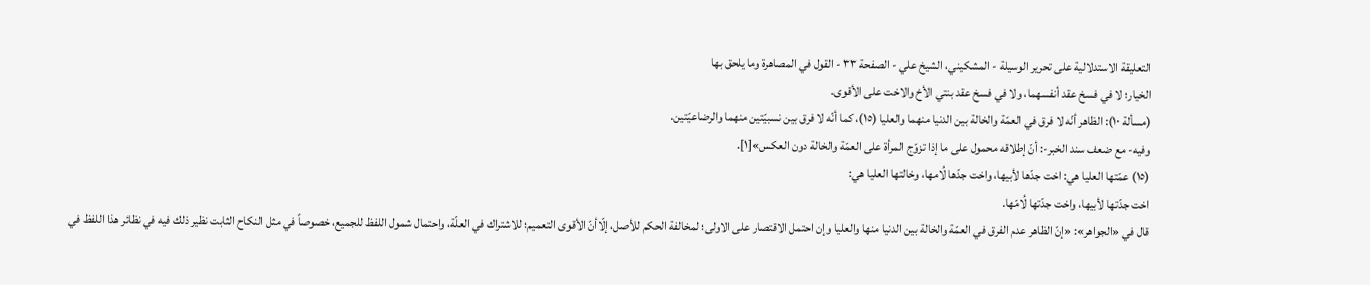التعليقة الاستدلالية على تحرير الوسيلة - المشكيني، الشيخ علي - الصفحة ٣٣ - القول في المصاهرة وما يلحق بها
الخيار؛ لا في فسخ عقد أنفسهما، ولا في فسخ عقد بنتي الأخ والاخت على الأقوى.
(مسألة ١٠): الظاهر أنّه لا فرق في العمّة والخالة بين الدنيا منهما والعليا (١٥)، كما أنّه لا فرق بين نسبيّتين منهما والرضاعيّتين.
وفيه- مع ضعف سند الخبر-: أنّ إطلاقه محمول على ما إذا تزوّج المرأة على العمّة والخالة دون العكس»[١].
(١٥) عمّتها العليا هي: اخت جدّها لأبيها، واخت جدّها لُامها، وخالتها العليا هي:
اخت جدّتها لأبيها، واخت جدّتها لُامّها.
قال في «الجواهر»: «إنّ الظاهر عدم الفرق في العمّة والخالة بين الدنيا منها والعليا وإن احتمل الاقتصار على الاولى؛ لمخالفة الحكم للأصل، إلّاأنّ الأقوى التعميم؛ للاشتراك في العلّة، واحتمال شمول اللفظ للجميع، خصوصاً في مثل النكاح الثابت نظير ذلك فيه في نظائر هذا اللفظ في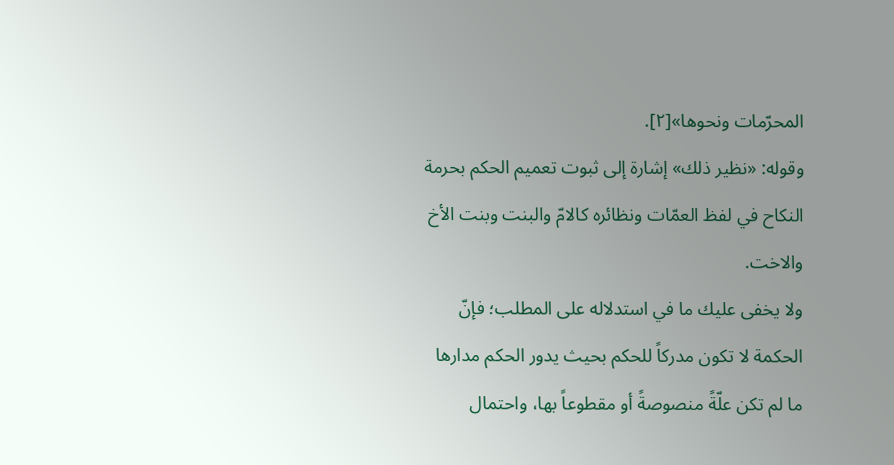المحرّمات ونحوها»[٢].
وقوله: «نظير ذلك» إشارة إلى ثبوت تعميم الحكم بحرمة النكاح في لفظ العمّات ونظائره كالامّ والبنت وبنت الأخ والاخت.
ولا يخفى عليك ما في استدلاله على المطلب؛ فإنّ الحكمة لا تكون مدركاً للحكم بحيث يدور الحكم مدارها ما لم تكن علّةً منصوصةً أو مقطوعاً بها، واحتمال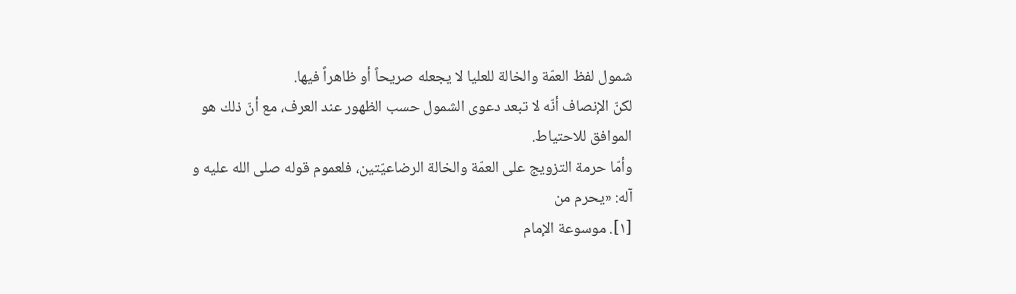شمول لفظ العمّة والخالة للعليا لا يجعله صريحاً أو ظاهراً فيها.
لكنّ الإنصاف أنّه لا تبعد دعوى الشمول حسب الظهور عند العرف، مع أنّ ذلك هو الموافق للاحتياط.
وأمّا حرمة التزويج على العمّة والخالة الرضاعيّتين، فلعموم قوله صلى الله عليه و آله: «يحرم من
[١]. موسوعة الإمام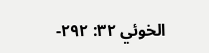الخوئي ٣٢: ٢٩٢-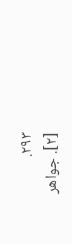٢٩٣.
[٢]. جواهر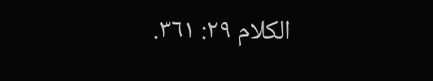الكلام ٢٩: ٣٦١.